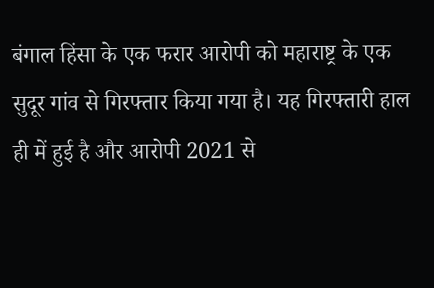बंगाल हिंसा के एक फरार आरोपी को महाराष्ट्र के एक सुदूर गांव से गिरफ्तार किया गया है। यह गिरफ्तारी हाल ही में हुई है और आरोपी 2021 से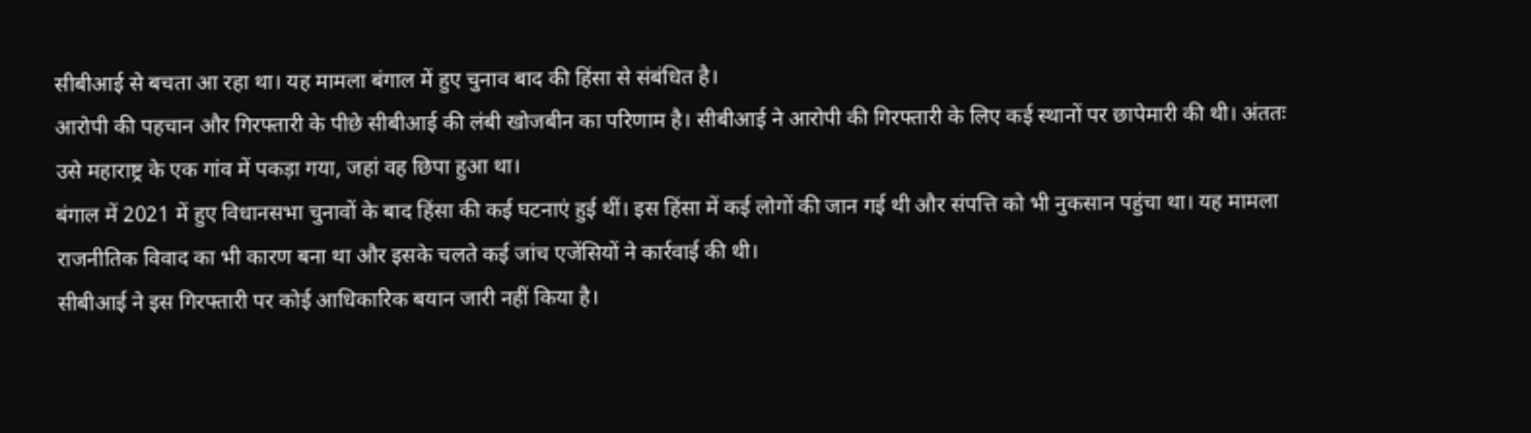सीबीआई से बचता आ रहा था। यह मामला बंगाल में हुए चुनाव बाद की हिंसा से संबंधित है।
आरोपी की पहचान और गिरफ्तारी के पीछे सीबीआई की लंबी खोजबीन का परिणाम है। सीबीआई ने आरोपी की गिरफ्तारी के लिए कई स्थानों पर छापेमारी की थी। अंततः उसे महाराष्ट्र के एक गांव में पकड़ा गया, जहां वह छिपा हुआ था।
बंगाल में 2021 में हुए विधानसभा चुनावों के बाद हिंसा की कई घटनाएं हुई थीं। इस हिंसा में कई लोगों की जान गई थी और संपत्ति को भी नुकसान पहुंचा था। यह मामला राजनीतिक विवाद का भी कारण बना था और इसके चलते कई जांच एजेंसियों ने कार्रवाई की थी।
सीबीआई ने इस गिरफ्तारी पर कोई आधिकारिक बयान जारी नहीं किया है।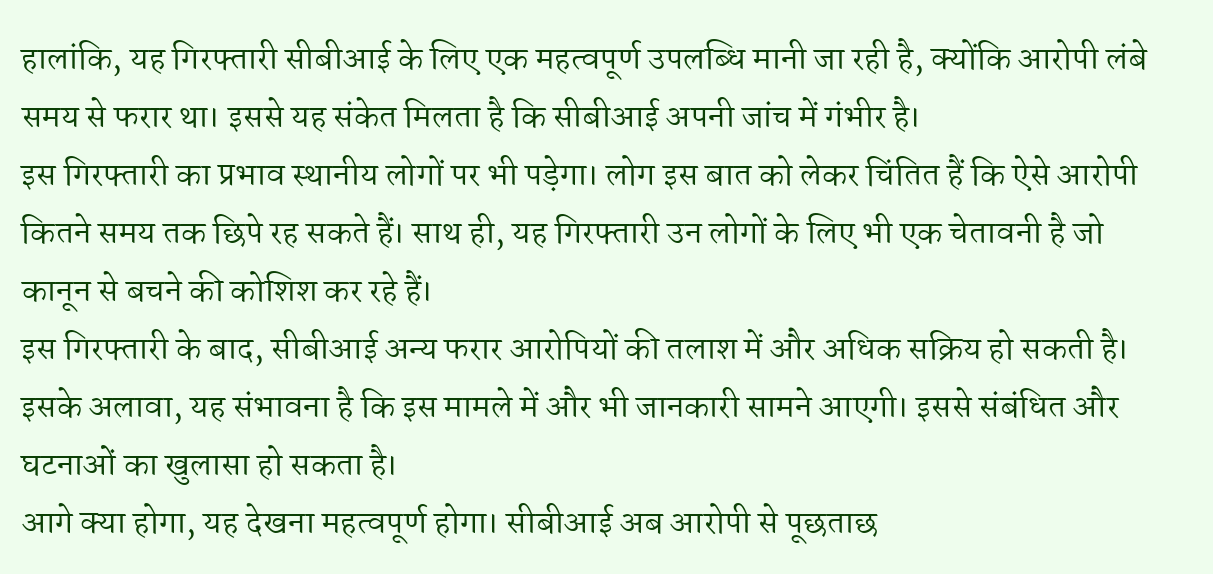हालांकि, यह गिरफ्तारी सीबीआई के लिए एक महत्वपूर्ण उपलब्धि मानी जा रही है, क्योंकि आरोपी लंबे समय से फरार था। इससे यह संकेत मिलता है कि सीबीआई अपनी जांच में गंभीर है।
इस गिरफ्तारी का प्रभाव स्थानीय लोगों पर भी पड़ेगा। लोग इस बात को लेकर चिंतित हैं कि ऐसे आरोपी कितने समय तक छिपे रह सकते हैं। साथ ही, यह गिरफ्तारी उन लोगों के लिए भी एक चेतावनी है जो कानून से बचने की कोशिश कर रहे हैं।
इस गिरफ्तारी के बाद, सीबीआई अन्य फरार आरोपियों की तलाश में और अधिक सक्रिय हो सकती है। इसके अलावा, यह संभावना है कि इस मामले में और भी जानकारी सामने आएगी। इससे संबंधित और घटनाओं का खुलासा हो सकता है।
आगे क्या होगा, यह देखना महत्वपूर्ण होगा। सीबीआई अब आरोपी से पूछताछ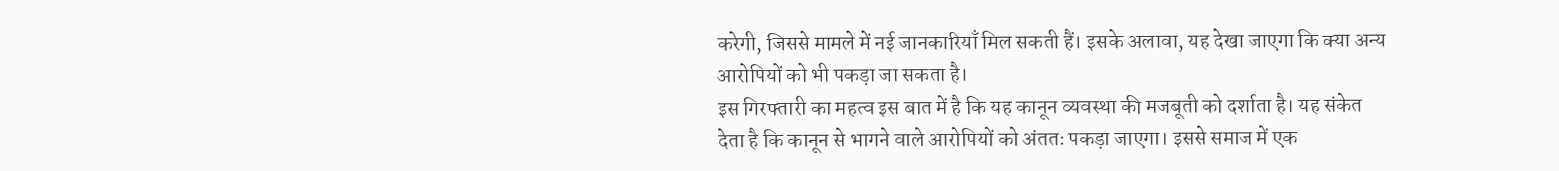करेगी, जिससे मामले में नई जानकारियाँ मिल सकती हैं। इसके अलावा, यह देखा जाएगा कि क्या अन्य आरोपियों को भी पकड़ा जा सकता है।
इस गिरफ्तारी का महत्व इस बात में है कि यह कानून व्यवस्था की मजबूती को दर्शाता है। यह संकेत देता है कि कानून से भागने वाले आरोपियों को अंततः पकड़ा जाएगा। इससे समाज में एक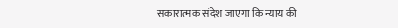सकारात्मक संदेश जाएगा कि न्याय की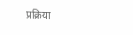प्रक्रिया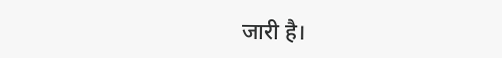जारी है।